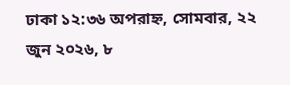ঢাকা ১২:৩৬ অপরাহ্ন, সোমবার, ২২ জুন ২০২৬, ৮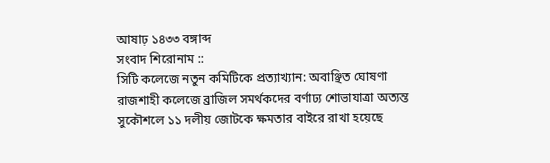আষাঢ় ১৪৩৩ বঙ্গাব্দ
সংবাদ শিরোনাম ::
সিটি কলেজে নতুন কমিটিকে প্রত্যাখ্যান: অবাঞ্ছিত ঘোষণা রাজশাহী কলেজে ব্রাজিল সমর্থকদের বর্ণাঢ্য শোভাযাত্রা অত্যন্ত সুকৌশলে ১১ দলীয় জোটকে ক্ষমতার বাইরে রাখা হয়েছে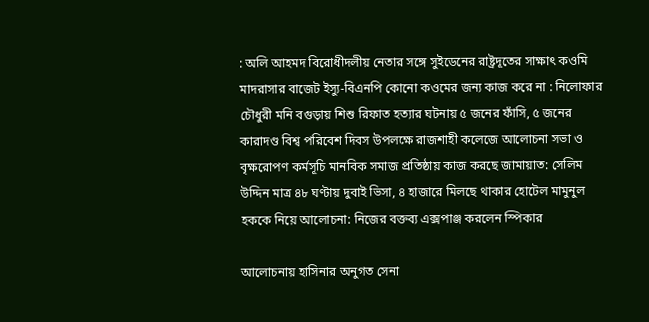: অলি আহমদ বিরোধীদলীয় নেতার সঙ্গে সুইডেনের রাষ্ট্রদূতের সাক্ষাৎ কওমি মাদরাসার বাজেট ইস্যু-বিএনপি কোনো কওমের জন্য কাজ করে না : নিলোফার চৌধুরী মনি বগুড়ায় শিশু রিফাত হত্যার ঘটনায় ৫ জনের ফাঁসি, ৫ জনের কারাদণ্ড বিশ্ব পরিবেশ দিবস উপলক্ষে রাজশাহী কলেজে আলোচনা সভা ও বৃক্ষরোপণ কর্মসূচি মানবিক সমাজ প্রতিষ্ঠায় কাজ করছে জামায়াত: সেলিম উদ্দিন মাত্র ৪৮ ঘণ্টায় দুবাই ভিসা, ৪ হাজারে মিলছে থাকার হোটেল মামুনুল হককে নিয়ে আলোচনা: নিজের বক্তব্য এক্সপাঞ্জ করলেন স্পিকার

আলোচনায় হাসিনার অনুগত সেনা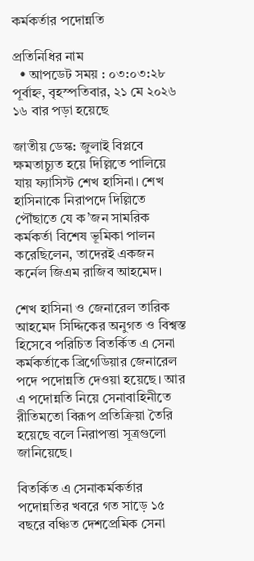কর্মকর্তার পদোন্নতি

প্রতিনিধির নাম
  • আপডেট সময় : ০৩:০৩:২৮ পূর্বাহ্ন, বৃহস্পতিবার, ২১ মে ২০২৬ ১৬ বার পড়া হয়েছে

জাতীয় ডেস্ক: জুলাই বিপ্লবে ক্ষমতাচ্যুত হয়ে দিল্লিতে পালিয়ে যায় ফ্যাসিস্ট শেখ হাসিনা। শেখ হাসিনাকে নিরাপদে দিল্লিতে পৌঁছাতে যে ক’জন সামরিক কর্মকর্তা বিশেষ ভূমিকা পালন করেছিলেন, তাদেরই একজন কর্নেল জিএম রাজিব আহমেদ।

শেখ হাসিনা ও জেনারেল তারিক আহমেদ সিদ্দিকের অনুগত ও বিশ্বস্ত হিসেবে পরিচিত বিতর্কিত এ সেনা কর্মকর্তাকে ব্রিগেডিয়ার জেনারেল পদে পদোন্নতি দেওয়া হয়েছে। আর এ পদোন্নতি নিয়ে সেনাবাহিনীতে রীতিমতো বিরূপ প্রতিক্রিয়া তৈরি হয়েছে বলে নিরাপত্তা সূত্রগুলো জানিয়েছে।

বিতর্কিত এ সেনাকর্মকর্তার পদোন্নতির খবরে গত সাড়ে ১৫ বছরে বঞ্চিত দেশপ্রেমিক সেনা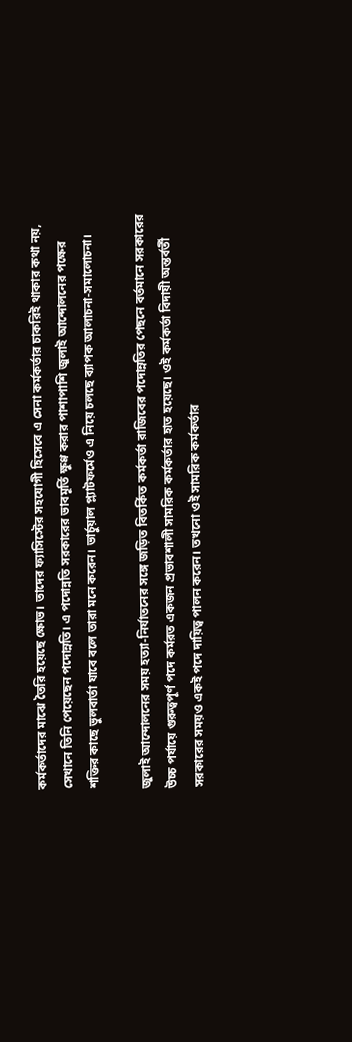কর্মকর্তাদের মাঝে তৈরি হয়েছে ক্ষোভ। তাদের ফ্যাসিস্টের সহযোগী হিসেবে এ সেনা কর্মকর্তার চাকরিই থাকার কথা নয়, সেখানে তিনি পেয়েছেন পদোন্নতি। এ পদোন্নতি সরকারের ভাবমূর্তি ক্ষুণ্ণ করার পাশাপাশি জুলাই আন্দোলনের পক্ষের শক্তির কাছে ভুলবার্তা যাবে বলে তারা মনে করেন। ভার্চুয়াল প্ল্যাটফর্মেও এ নিয়ে চলছে ব্যাপক আলাচনা-সমালোচনা।

জুলাই আন্দোলনের সময় হত্যা-নির্যাতনের সঙ্গে জড়িত বিতর্কিত কর্মকর্তা রাজিবের পদোন্নতির পেছনে বর্তমানে সরকারের উচ্চ পর্যায়ে গুরুত্বপূর্ণ পদে কর্মরত একজন প্রভাবশালী সামরিক কর্মকর্তার হাত হয়েছে। ওই কর্মকর্তা বিদায়ী অন্তর্বর্তী সরকারের সময়ও একই পদে দায়িত্ব পালন করেন। তখনো ওই সামরিক কর্মকর্তার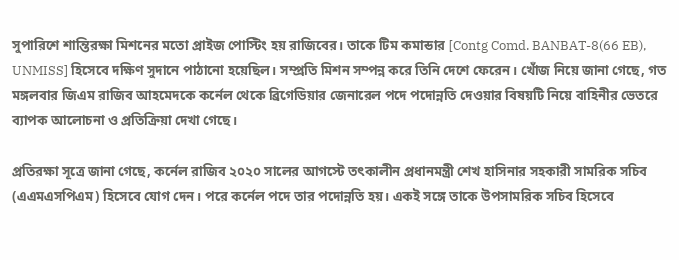সুপারিশে শান্তিরক্ষা মিশনের মতো প্রাইজ পোস্টিং হয় রাজিবের। তাকে টিম কমান্ডার [Contg Comd. BANBAT-8(66 EB), UNMISS] হিসেবে দক্ষিণ সুদানে পাঠানো হয়েছিল। সম্প্রতি মিশন সম্পন্ন করে তিনি দেশে ফেরেন। খোঁজ নিয়ে জানা গেছে, গত মঙ্গলবার জিএম রাজিব আহমেদকে কর্নেল থেকে ব্রিগেডিয়ার জেনারেল পদে পদোন্নতি দেওয়ার বিষয়টি নিয়ে বাহিনীর ভেতরে ব্যাপক আলোচনা ও প্রতিক্রিয়া দেখা গেছে।

প্রতিরক্ষা সূত্রে জানা গেছে, কর্নেল রাজিব ২০২০ সালের আগস্টে তৎকালীন প্রধানমন্ত্রী শেখ হাসিনার সহকারী সামরিক সচিব (এএমএসপিএম) হিসেবে যোগ দেন। পরে কর্নেল পদে তার পদোন্নতি হয়। একই সঙ্গে তাকে উপসামরিক সচিব হিসেবে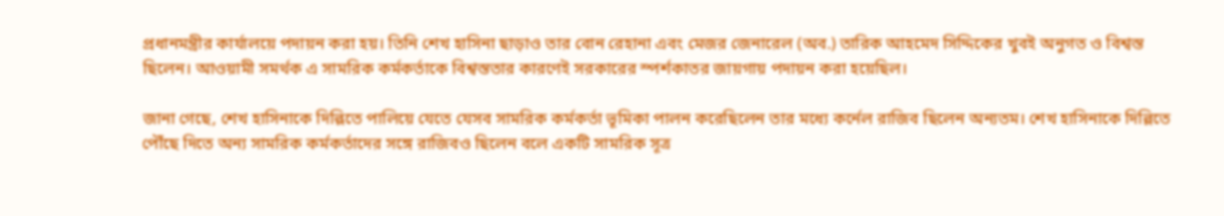প্রধানমন্ত্রীর কার্যালয়ে পদায়ন করা হয়। তিনি শেখ হাসিনা ছাড়াও তার বোন রেহানা এবং মেজর জেনারেল (অব.) তারিক আহমেদ সিদ্দিকের খুবই অনুগত ও বিশ্বস্ত ছিলেন। আওয়ামী সমর্থক এ সামরিক কর্মকর্তাকে বিশ্বস্ততার কারণেই সরকারের স্পর্শকাতর জায়গায় পদায়ন করা হয়েছিল।

জানা গেছে, শেখ হাসিনাকে দিল্লিতে পালিয়ে যেতে যেসব সামরিক কর্মকর্তা ভূমিকা পালন করেছিলেন তার মধ্যে কর্নেল রাজিব ছিলেন অন্যতম। শেখ হাসিনাকে দিল্লিতে পৌঁছে দিতে অন্য সামরিক কর্মকর্তাদের সঙ্গে রাজিবও ছিলেন বলে একটি সামরিক সূত্র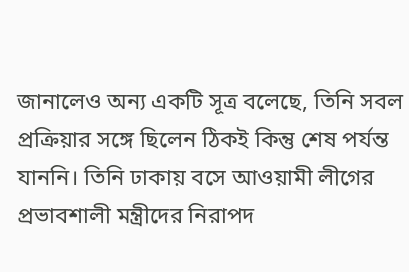জানালেও অন্য একটি সূত্র বলেছে, তিনি সবল প্রক্রিয়ার সঙ্গে ছিলেন ঠিকই কিন্তু শেষ পর্যন্ত যাননি। তিনি ঢাকায় বসে আওয়ামী লীগের প্রভাবশালী মন্ত্রীদের নিরাপদ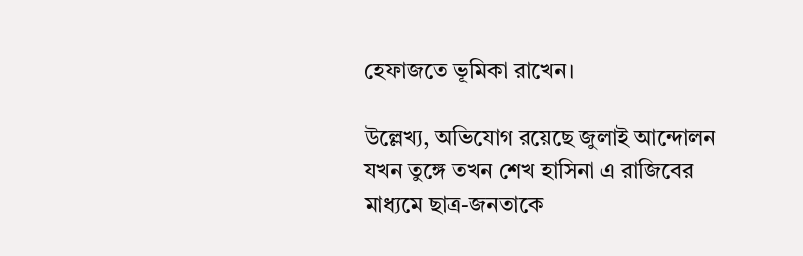হেফাজতে ভূমিকা রাখেন।

উল্লেখ্য, অভিযোগ রয়েছে জুলাই আন্দোলন যখন তুঙ্গে তখন শেখ হাসিনা এ রাজিবের মাধ্যমে ছাত্র-জনতাকে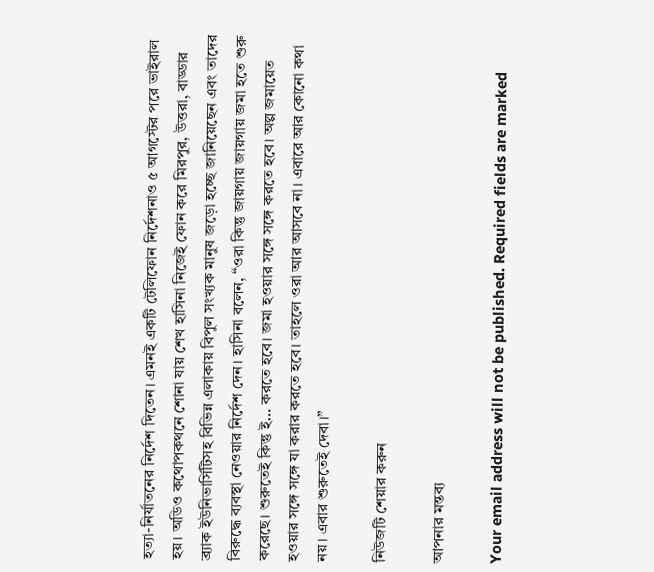হত্যা-নির্যাতনের নির্দেশ দিতেন। এমনই একটি টেলিফোন নির্দেশনাও ৫ আগস্টের পরে ভাইরাল হয়। অডিও কথোপকথনে শোনা যায় শেখ হাসিনা নিজেই ফোন করে মিরপুর, উত্তরা, বাড্ডার ব্র্যাক ইউনিভার্সিটিসহ বিভিন্ন এলাকায় বিপুল সংখ্যক মানুষ জড়ো হচ্ছে জানিয়েছেন এবং তাদের বিরুদ্ধে ব্যবস্থা নেওয়ার নির্দেশ দেন। হাসিনা বলেন, “ওরা কিন্তু জায়গায় জায়গায় জমা হতে শুরু করেছে। শুরুতেই কিন্তু ই… করতে হবে। জমা হওয়ার সঙ্গে সঙ্গে করতে হবে। অল্প জমায়েত হওয়ার সঙ্গে সঙ্গে যা করার করতে হবে। তাহলে ওরা আর আসবে না। এবারে আর কোনো কথা নয়। এবার শুরুতেই দেবা।”

নিউজটি শেয়ার করুন

আপনার মন্তব্য

Your email address will not be published. Required fields are marked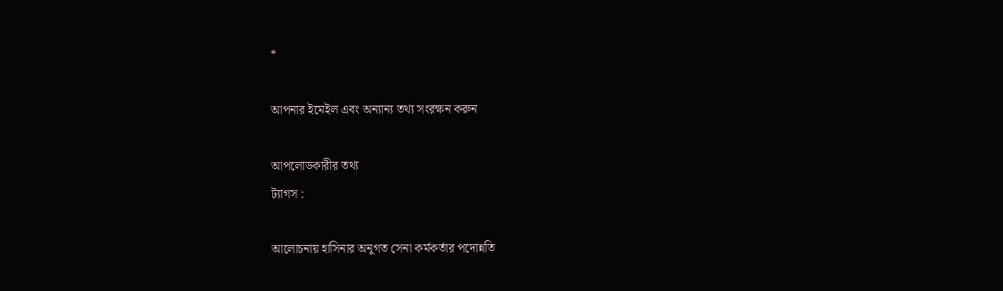*

আপনার ইমেইল এবং অন্যান্য তথ্য সংরক্ষন করুন

আপলোডকারীর তথ্য
ট্যাগস :

আলোচনায় হাসিনার অনুগত সেনা কর্মকর্তার পদোন্নতি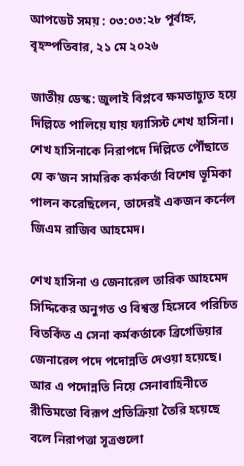আপডেট সময় : ০৩:০৩:২৮ পূর্বাহ্ন, বৃহস্পতিবার, ২১ মে ২০২৬

জাতীয় ডেস্ক: জুলাই বিপ্লবে ক্ষমতাচ্যুত হয়ে দিল্লিতে পালিয়ে যায় ফ্যাসিস্ট শেখ হাসিনা। শেখ হাসিনাকে নিরাপদে দিল্লিতে পৌঁছাতে যে ক’জন সামরিক কর্মকর্তা বিশেষ ভূমিকা পালন করেছিলেন, তাদেরই একজন কর্নেল জিএম রাজিব আহমেদ।

শেখ হাসিনা ও জেনারেল তারিক আহমেদ সিদ্দিকের অনুগত ও বিশ্বস্ত হিসেবে পরিচিত বিতর্কিত এ সেনা কর্মকর্তাকে ব্রিগেডিয়ার জেনারেল পদে পদোন্নতি দেওয়া হয়েছে। আর এ পদোন্নতি নিয়ে সেনাবাহিনীতে রীতিমতো বিরূপ প্রতিক্রিয়া তৈরি হয়েছে বলে নিরাপত্তা সূত্রগুলো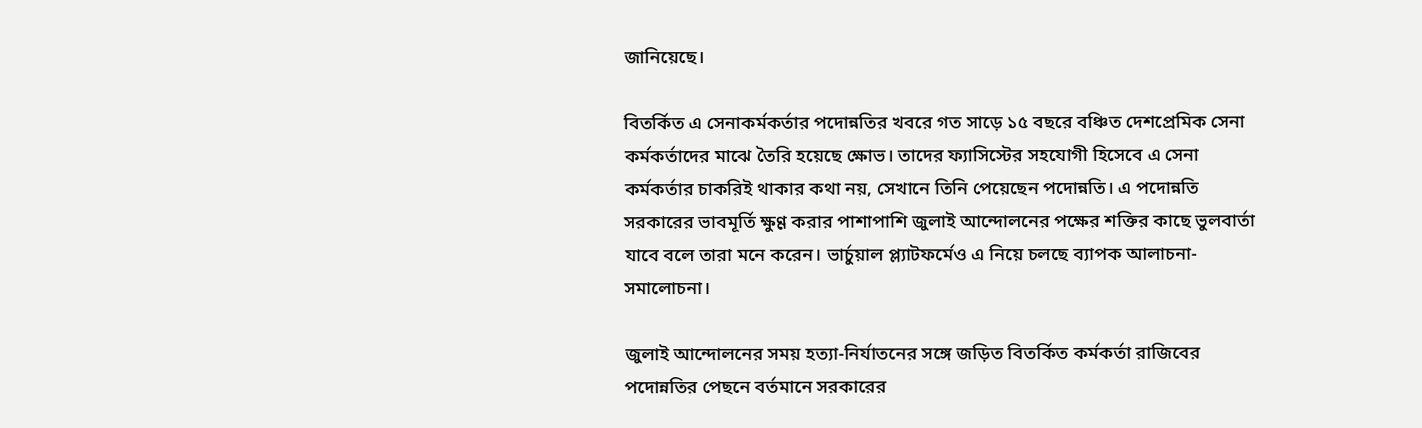জানিয়েছে।

বিতর্কিত এ সেনাকর্মকর্তার পদোন্নতির খবরে গত সাড়ে ১৫ বছরে বঞ্চিত দেশপ্রেমিক সেনা কর্মকর্তাদের মাঝে তৈরি হয়েছে ক্ষোভ। তাদের ফ্যাসিস্টের সহযোগী হিসেবে এ সেনা কর্মকর্তার চাকরিই থাকার কথা নয়, সেখানে তিনি পেয়েছেন পদোন্নতি। এ পদোন্নতি সরকারের ভাবমূর্তি ক্ষুণ্ণ করার পাশাপাশি জুলাই আন্দোলনের পক্ষের শক্তির কাছে ভুলবার্তা যাবে বলে তারা মনে করেন। ভার্চুয়াল প্ল্যাটফর্মেও এ নিয়ে চলছে ব্যাপক আলাচনা-সমালোচনা।

জুলাই আন্দোলনের সময় হত্যা-নির্যাতনের সঙ্গে জড়িত বিতর্কিত কর্মকর্তা রাজিবের পদোন্নতির পেছনে বর্তমানে সরকারের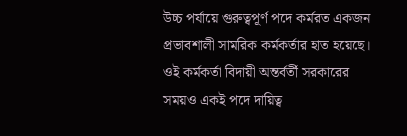উচ্চ পর্যায়ে গুরুত্বপূর্ণ পদে কর্মরত একজন প্রভাবশালী সামরিক কর্মকর্তার হাত হয়েছে। ওই কর্মকর্তা বিদায়ী অন্তর্বর্তী সরকারের সময়ও একই পদে দায়িত্ব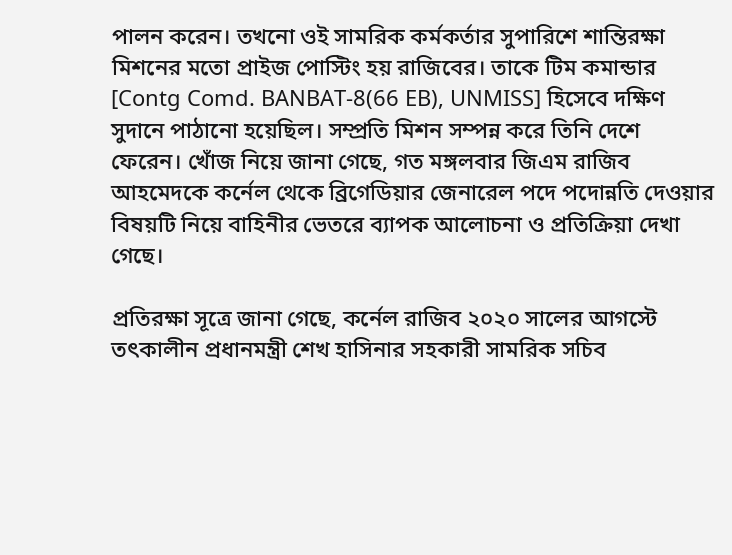পালন করেন। তখনো ওই সামরিক কর্মকর্তার সুপারিশে শান্তিরক্ষা মিশনের মতো প্রাইজ পোস্টিং হয় রাজিবের। তাকে টিম কমান্ডার [Contg Comd. BANBAT-8(66 EB), UNMISS] হিসেবে দক্ষিণ সুদানে পাঠানো হয়েছিল। সম্প্রতি মিশন সম্পন্ন করে তিনি দেশে ফেরেন। খোঁজ নিয়ে জানা গেছে, গত মঙ্গলবার জিএম রাজিব আহমেদকে কর্নেল থেকে ব্রিগেডিয়ার জেনারেল পদে পদোন্নতি দেওয়ার বিষয়টি নিয়ে বাহিনীর ভেতরে ব্যাপক আলোচনা ও প্রতিক্রিয়া দেখা গেছে।

প্রতিরক্ষা সূত্রে জানা গেছে, কর্নেল রাজিব ২০২০ সালের আগস্টে তৎকালীন প্রধানমন্ত্রী শেখ হাসিনার সহকারী সামরিক সচিব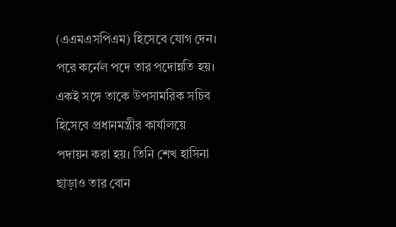(এএমএসপিএম) হিসেবে যোগ দেন। পরে কর্নেল পদে তার পদোন্নতি হয়। একই সঙ্গে তাকে উপসামরিক সচিব হিসেবে প্রধানমন্ত্রীর কার্যালয়ে পদায়ন করা হয়। তিনি শেখ হাসিনা ছাড়াও তার বোন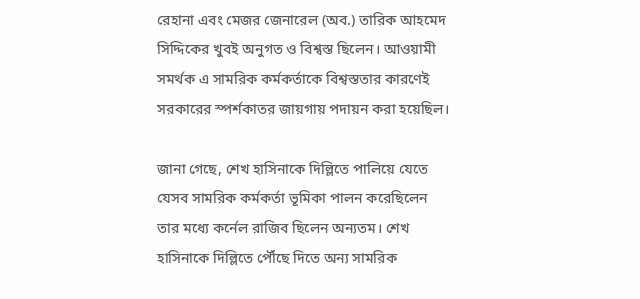রেহানা এবং মেজর জেনারেল (অব.) তারিক আহমেদ সিদ্দিকের খুবই অনুগত ও বিশ্বস্ত ছিলেন। আওয়ামী সমর্থক এ সামরিক কর্মকর্তাকে বিশ্বস্ততার কারণেই সরকারের স্পর্শকাতর জায়গায় পদায়ন করা হয়েছিল।

জানা গেছে, শেখ হাসিনাকে দিল্লিতে পালিয়ে যেতে যেসব সামরিক কর্মকর্তা ভূমিকা পালন করেছিলেন তার মধ্যে কর্নেল রাজিব ছিলেন অন্যতম। শেখ হাসিনাকে দিল্লিতে পৌঁছে দিতে অন্য সামরিক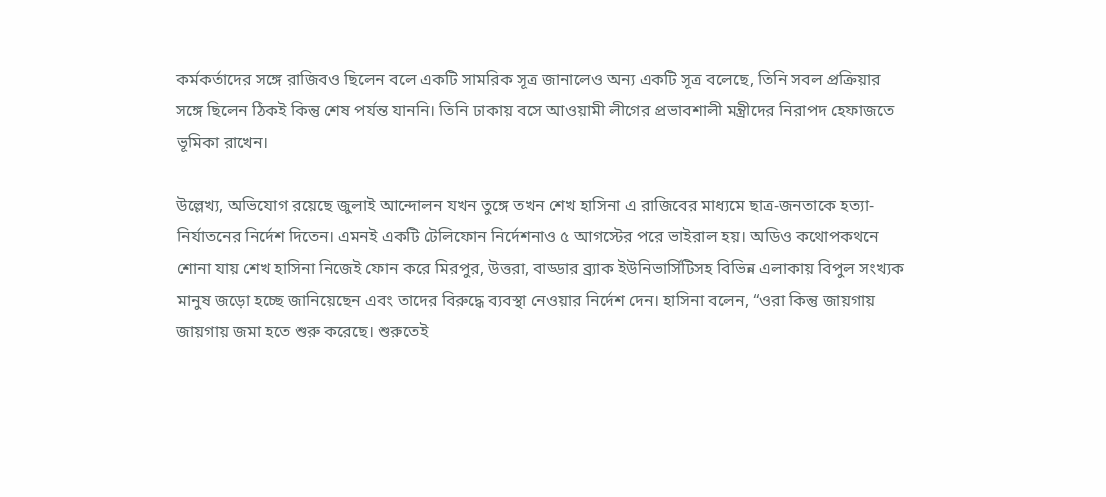কর্মকর্তাদের সঙ্গে রাজিবও ছিলেন বলে একটি সামরিক সূত্র জানালেও অন্য একটি সূত্র বলেছে, তিনি সবল প্রক্রিয়ার সঙ্গে ছিলেন ঠিকই কিন্তু শেষ পর্যন্ত যাননি। তিনি ঢাকায় বসে আওয়ামী লীগের প্রভাবশালী মন্ত্রীদের নিরাপদ হেফাজতে ভূমিকা রাখেন।

উল্লেখ্য, অভিযোগ রয়েছে জুলাই আন্দোলন যখন তুঙ্গে তখন শেখ হাসিনা এ রাজিবের মাধ্যমে ছাত্র-জনতাকে হত্যা-নির্যাতনের নির্দেশ দিতেন। এমনই একটি টেলিফোন নির্দেশনাও ৫ আগস্টের পরে ভাইরাল হয়। অডিও কথোপকথনে শোনা যায় শেখ হাসিনা নিজেই ফোন করে মিরপুর, উত্তরা, বাড্ডার ব্র্যাক ইউনিভার্সিটিসহ বিভিন্ন এলাকায় বিপুল সংখ্যক মানুষ জড়ো হচ্ছে জানিয়েছেন এবং তাদের বিরুদ্ধে ব্যবস্থা নেওয়ার নির্দেশ দেন। হাসিনা বলেন, “ওরা কিন্তু জায়গায় জায়গায় জমা হতে শুরু করেছে। শুরুতেই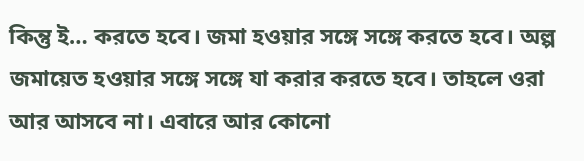কিন্তু ই… করতে হবে। জমা হওয়ার সঙ্গে সঙ্গে করতে হবে। অল্প জমায়েত হওয়ার সঙ্গে সঙ্গে যা করার করতে হবে। তাহলে ওরা আর আসবে না। এবারে আর কোনো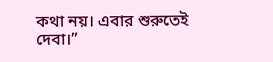কথা নয়। এবার শুরুতেই দেবা।”